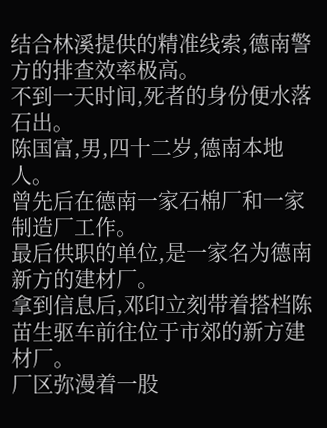结合林溪提供的精准线索,德南警方的排查效率极高。
不到一天时间,死者的身份便水落石出。
陈国富,男,四十二岁,德南本地人。
曾先后在德南一家石棉厂和一家制造厂工作。
最后供职的单位,是一家名为德南新方的建材厂。
拿到信息后,邓印立刻带着搭档陈苗生驱车前往位于市郊的新方建材厂。
厂区弥漫着一股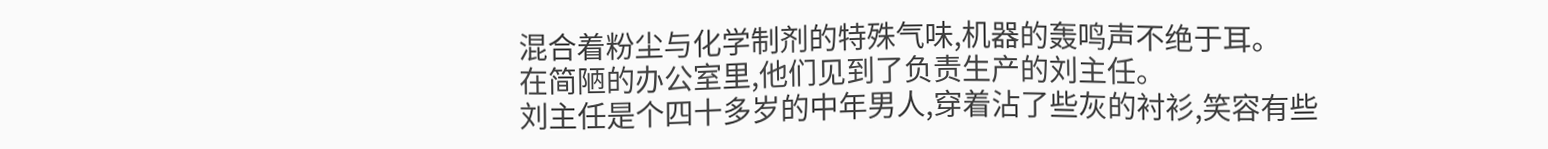混合着粉尘与化学制剂的特殊气味,机器的轰鸣声不绝于耳。
在简陋的办公室里,他们见到了负责生产的刘主任。
刘主任是个四十多岁的中年男人,穿着沾了些灰的衬衫,笑容有些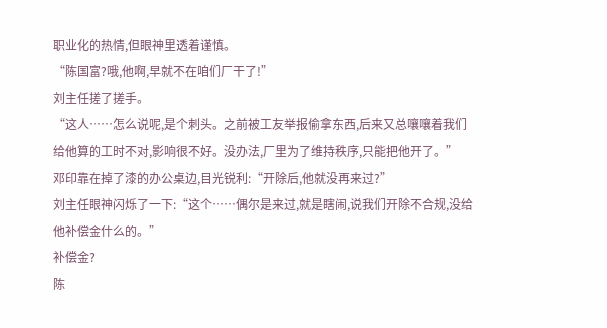职业化的热情,但眼神里透着谨慎。
“陈国富?哦,他啊,早就不在咱们厂干了!”
刘主任搓了搓手。
“这人……怎么说呢,是个刺头。之前被工友举报偷拿东西,后来又总嚷嚷着我们给他算的工时不对,影响很不好。没办法,厂里为了维持秩序,只能把他开了。”
邓印靠在掉了漆的办公桌边,目光锐利:“开除后,他就没再来过?”
刘主任眼神闪烁了一下:“这个……偶尔是来过,就是瞎闹,说我们开除不合规,没给他补偿金什么的。”
补偿金?
陈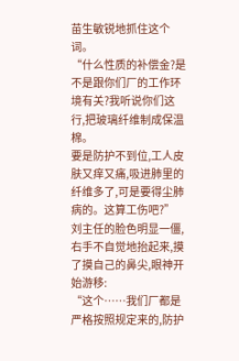苗生敏锐地抓住这个词。
“什么性质的补偿金?是不是跟你们厂的工作环境有关?我听说你们这行,把玻璃纤维制成保温棉。
要是防护不到位,工人皮肤又痒又痛,吸进肺里的纤维多了,可是要得尘肺病的。这算工伤吧?”
刘主任的脸色明显一僵,右手不自觉地抬起来,摸了摸自己的鼻尖,眼神开始游移:
“这个……我们厂都是严格按照规定来的,防护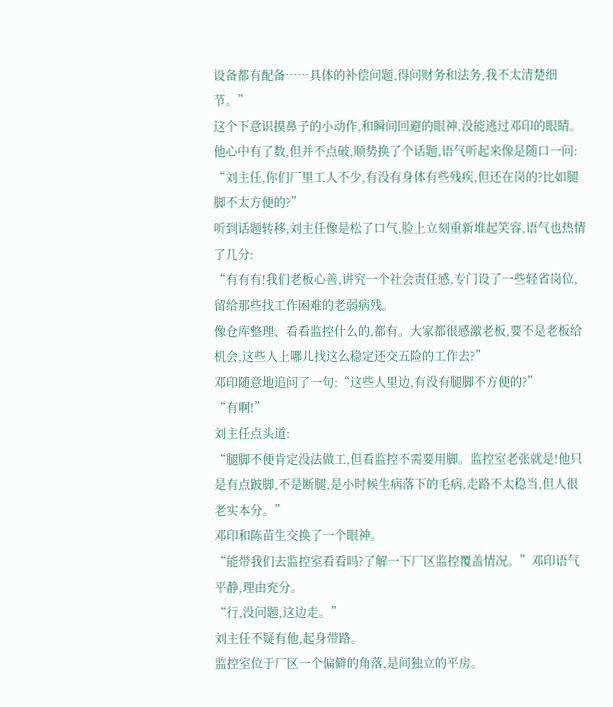设备都有配备……具体的补偿问题,得问财务和法务,我不太清楚细节。”
这个下意识摸鼻子的小动作,和瞬间回避的眼神,没能逃过邓印的眼睛。
他心中有了数,但并不点破,顺势换了个话题,语气听起来像是随口一问:
“刘主任,你们厂里工人不少,有没有身体有些残疾,但还在岗的?比如腿脚不太方便的?”
听到话题转移,刘主任像是松了口气,脸上立刻重新堆起笑容,语气也热情了几分:
“有有有!我们老板心善,讲究一个社会责任感,专门设了一些轻省岗位,留给那些找工作困难的老弱病残。
像仓库整理、看看监控什么的,都有。大家都很感激老板,要不是老板给机会,这些人上哪儿找这么稳定还交五险的工作去?”
邓印随意地追问了一句:“这些人里边,有没有腿脚不方便的?”
“有啊!”
刘主任点头道:
“腿脚不便肯定没法做工,但看监控不需要用脚。监控室老张就是!他只是有点跛脚,不是断腿,是小时候生病落下的毛病,走路不太稳当,但人很老实本分。”
邓印和陈苗生交换了一个眼神。
“能带我们去监控室看看吗?了解一下厂区监控覆盖情况。”邓印语气平静,理由充分。
“行,没问题,这边走。”
刘主任不疑有他,起身带路。
监控室位于厂区一个偏僻的角落,是间独立的平房。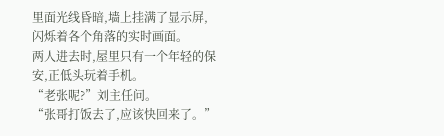里面光线昏暗,墙上挂满了显示屏,闪烁着各个角落的实时画面。
两人进去时,屋里只有一个年轻的保安,正低头玩着手机。
“老张呢?”刘主任问。
“张哥打饭去了,应该快回来了。”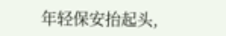年轻保安抬起头,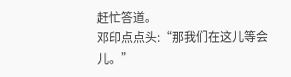赶忙答道。
邓印点点头:“那我们在这儿等会儿。”